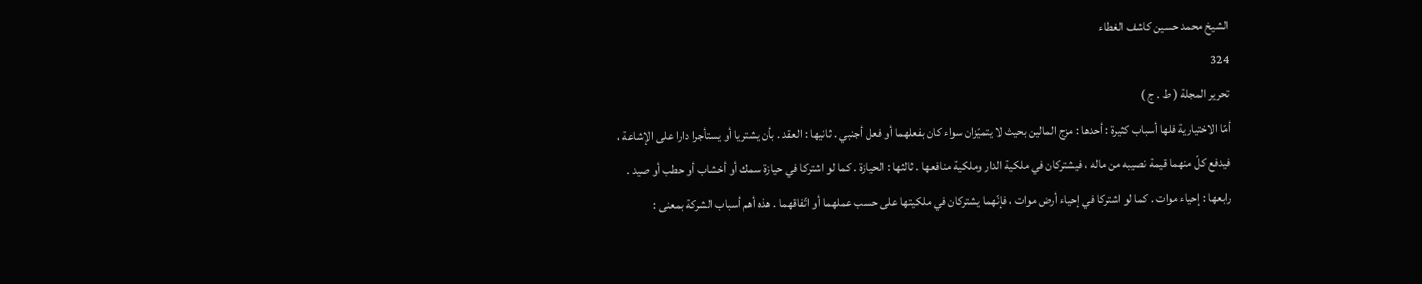الشيخ محمد حسين كاشف الغطاء
324
تحرير المجلة ( ط . ج )
أمّا الاختيارية فلها أسباب كثيرة : أحدها : مزج المالين بحيث لا يتميّزان سواء كان بفعلهما أو فعل أجنبي . ثانيها : العقد . بأن يشتريا أو يستأجرا دارا على الإشاعة ، فيدفع كلّ منهما قيمة نصيبه من ماله ، فيشتركان في ملكية الدار وملكية منافعها . ثالثها : الحيازة . كما لو اشتركا في حيازة سمك أو أخشاب أو حطب أو صيد . رابعها : إحياء موات . كما لو اشتركا في إحياء أرض موات ، فإنّهما يشتركان في ملكيتها على حسب عملهما أو اتّفاقهما . هذه أهم أسباب الشركة بمعنى :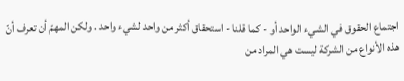اجتماع الحقوق في الشيء الواحد أو - كما قلنا - استحقاق أكثر من واحد لشيء واحد . ولكن المهمّ أن تعرف أنّ هذه الأنواع من الشركة ليست هي المراد من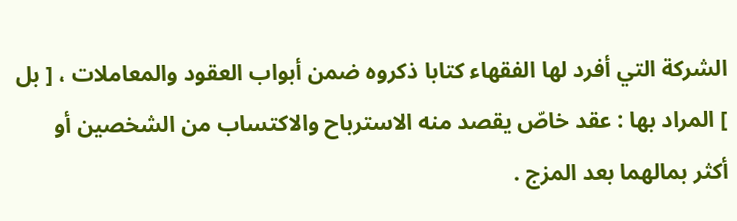الشركة التي أفرد لها الفقهاء كتابا ذكروه ضمن أبواب العقود والمعاملات ، [ بل ] المراد بها : عقد خاصّ يقصد منه الاسترباح والاكتساب من الشخصين أو أكثر بمالهما بعد المزج .